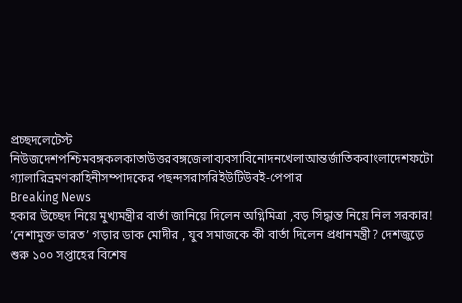প্রচ্ছদলেটেস্ট নিউজদেশপশ্চিমবঙ্গকলকাতাউত্তরবঙ্গজেলাব্যবসাবিনোদনখেলাআন্তর্জাতিকবাংলাদেশফটো গ্যালারিভ্রমণকাহিনীসম্পাদকের পছন্দসরাসরিইউটিউবই-পেপার
Breaking News
হকার উচ্ছেদ নিয়ে মুখ্যমন্ত্রীর বার্তা জানিয়ে দিলেন অগ্নিমিত্রা ,বড় সিদ্ধান্ত নিয়ে নিল সরকার! ‘নেশামুক্ত ভারত’ গড়ার ডাক মোদীর , যুব সমাজকে কী বার্তা দিলেন প্রধানমন্ত্রী? দেশজুড়ে শুরু ১০০ সপ্তাহের বিশেষ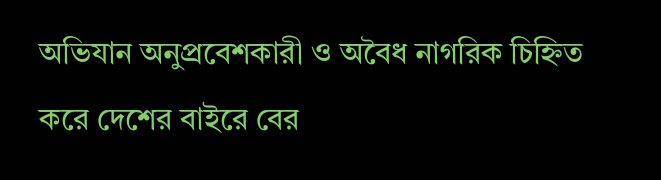অভিযান অনুপ্রবেশকারী ও অবৈধ নাগরিক চিহ্নিত করে দেশের বাইরে বের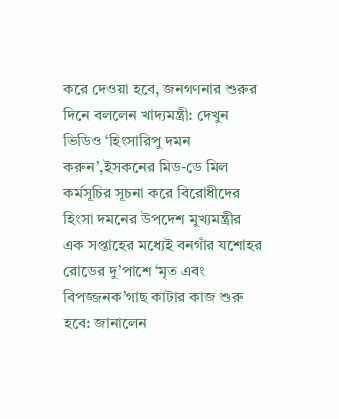করে দেওয়া হবে, জনগণনার শুরুর দিনে বললেন খাদ্যমন্ত্রী: দেখুন ভিডিও ‘হিংসারিপু দমন করুন’,ইসকনের মিড-ডে মিল কর্মসূচির সূচনা করে বিরোধীদের হিংসা দমনের উপদেশ মুখ্যমন্ত্রীর এক সপ্তাহের মধ্যেই বনগাঁর যশোহর রোডের দু’পাশে ‘মৃত এবং বিপজ্জনক’গাছ কাটার কাজ শুরু হবে: জানালেন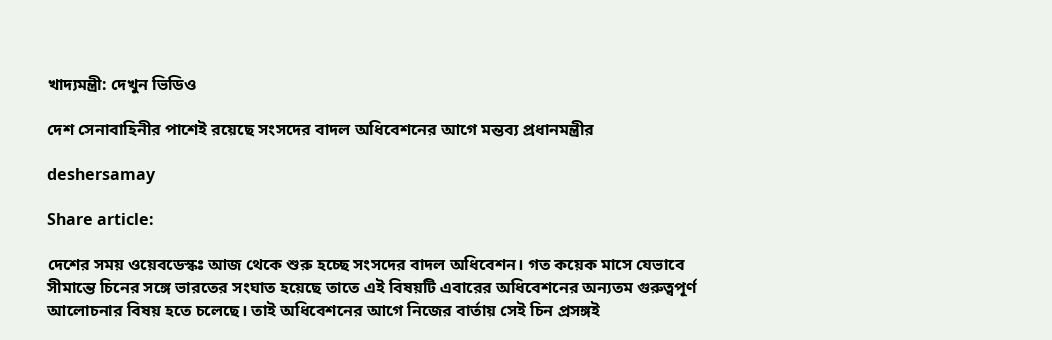খাদ্যমন্ত্রী: দেখুন ভিডিও

দেশ সেনাবাহিনীর পাশেই রয়েছে সংসদের বাদল অধিবেশনের আগে মন্তব্য প্রধানমন্ত্রীর

deshersamay

Share article:

দেশের সময় ওয়েবডেস্কঃ আজ থেকে শুরু হচ্ছে সংসদের বাদল অধিবেশন। গত কয়েক মাসে যেভাবে সীমান্তে চিনের সঙ্গে ভারতের সংঘাত হয়েছে তাতে এই বিষয়টি এবারের অধিবেশনের অন্যতম গুরুত্বপূর্ণ আলোচনার বিষয় হতে চলেছে। তাই অধিবেশনের আগে নিজের বার্তায় সেই চিন প্রসঙ্গই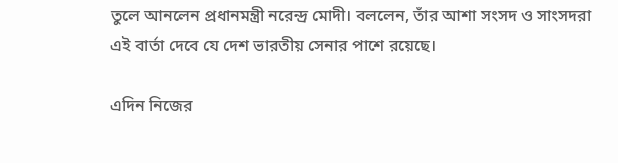তুলে আনলেন প্রধানমন্ত্রী নরেন্দ্র মোদী। বললেন, তাঁর আশা সংসদ ও সাংসদরা এই বার্তা দেবে যে দেশ ভারতীয় সেনার পাশে রয়েছে।

এদিন নিজের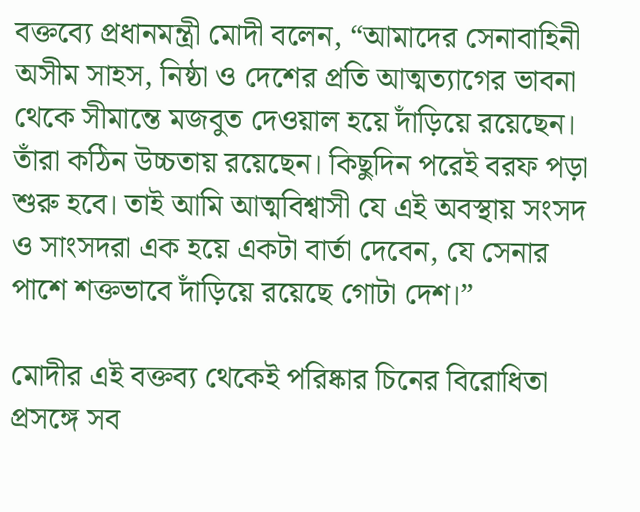বক্তব্যে প্রধানমন্ত্রী মোদী বলেন, “আমাদের সেনাবাহিনী অসীম সাহস, নিষ্ঠা ও দেশের প্রতি আত্মত্যাগের ভাবনা থেকে সীমান্তে মজবুত দেওয়াল হয়ে দাঁড়িয়ে রয়েছেন। তাঁরা কঠিন উচ্চতায় রয়েছেন। কিছুদিন পরেই বরফ পড়া শুরু হবে। তাই আমি আত্মবিশ্বাসী যে এই অবস্থায় সংসদ ও সাংসদরা এক হয়ে একটা বার্তা দেবেন, যে সেনার পাশে শক্তভাবে দাঁড়িয়ে রয়েছে গোটা দেশ।”

মোদীর এই বক্তব্য থেকেই পরিষ্কার চিনের বিরোধিতা প্রসঙ্গে সব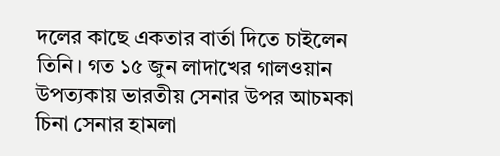দলের কাছে একতার বার্তা দিতে চাইলেন তিনি। গত ১৫ জুন লাদাখের গালওয়ান উপত্যকায় ভারতীয় সেনার উপর আচমকা চিনা সেনার হামলা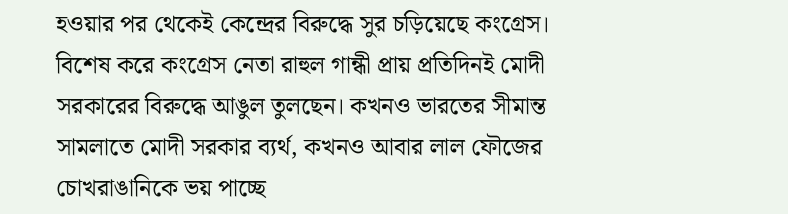হওয়ার পর থেকেই কেন্দ্রের বিরুদ্ধে সুর চড়িয়েছে কংগ্রেস। বিশেষ করে কংগ্রেস নেতা রাহুল গান্ধী প্রায় প্রতিদিনই মোদী সরকারের বিরুদ্ধে আঙুল তুলছেন। কখনও ভারতের সীমান্ত সামলাতে মোদী সরকার ব্যর্থ, কখনও আবার লাল ফৌজের চোখরাঙানিকে ভয় পাচ্ছে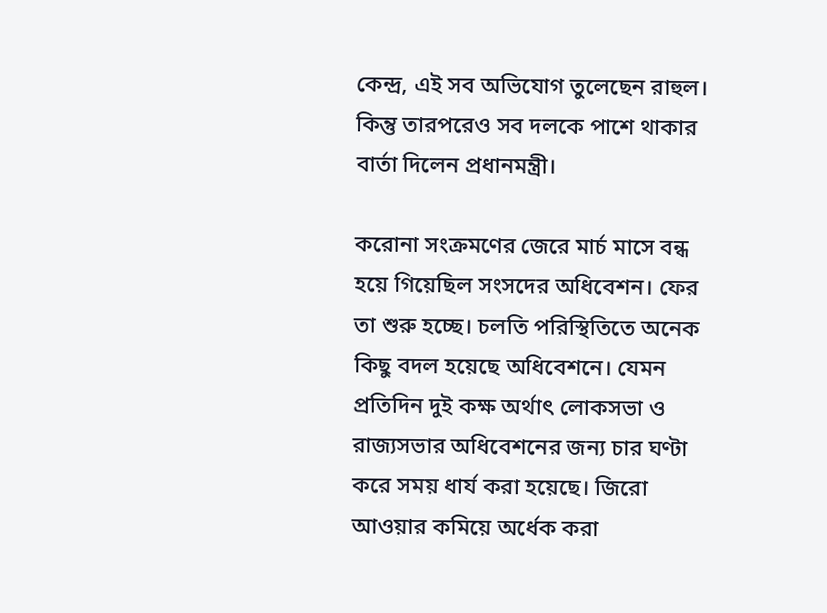কেন্দ্র, এই সব অভিযোগ তুলেছেন রাহুল। কিন্তু তারপরেও সব দলকে পাশে থাকার বার্তা দিলেন প্রধানমন্ত্রী।

করোনা সংক্রমণের জেরে মার্চ মাসে বন্ধ হয়ে গিয়েছিল সংসদের অধিবেশন। ফের তা শুরু হচ্ছে। চলতি পরিস্থিতিতে অনেক কিছু বদল হয়েছে অধিবেশনে। যেমন প্রতিদিন দুই কক্ষ অর্থাৎ লোকসভা ও রাজ্যসভার অধিবেশনের জন্য চার ঘণ্টা করে সময় ধার্য করা হয়েছে। জিরো আওয়ার কমিয়ে অর্ধেক করা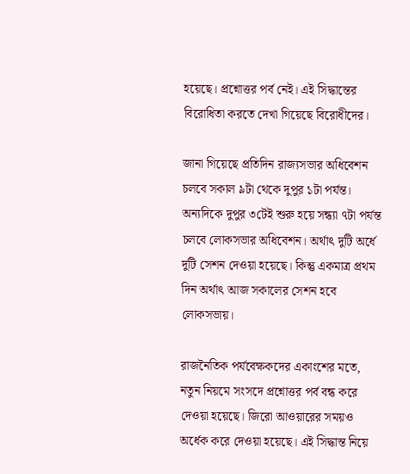হয়েছে। প্রশ্নোত্তর পর্ব নেই। এই সিদ্ধান্তের বিরোধিতা করতে দেখা গিয়েছে বিরোধীদের।

জানা গিয়েছে প্রতিদিন রাজ্যসভার অধিবেশন চলবে সকাল ৯টা থেকে দুপুর ১টা পর্যন্ত। অন্যদিকে দুপুর ৩টেই শুরু হয়ে সন্ধ্যা ৭টা পর্যন্ত চলবে লোকসভার অধিবেশন। অর্থাৎ দুটি অর্ধে দুটি সেশন দেওয়া হয়েছে। কিন্তু একমাত্র প্রথম দিন অর্থাৎ আজ সকালের সেশন হবে লোকসভায়।

রাজনৈতিক পর্যবেক্ষকদের একাংশের মতে, নতুন নিয়মে সংসদে প্রশ্নোত্তর পর্ব বন্ধ করে দেওয়া হয়েছে। জিরো আওয়ারের সময়ও অর্ধেক করে দেওয়া হয়েছে। এই সিদ্ধান্ত নিয়ে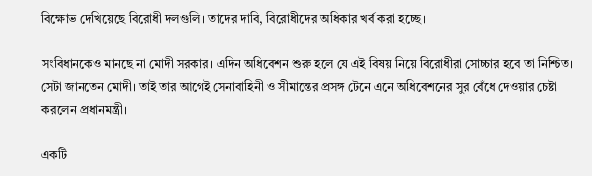বিক্ষোভ দেখিয়েছে বিরোধী দলগুলি। তাদের দাবি, বিরোধীদের অধিকার খর্ব করা হচ্ছে।

সংবিধানকেও মানছে না মোদী সরকার। এদিন অধিবেশন শুরু হলে যে এই বিষয় নিয়ে বিরোধীরা সোচ্চার হবে তা নিশ্চিত। সেটা জানতেন মোদী। তাই তার আগেই সেনাবাহিনী ও সীমান্তের প্রসঙ্গ টেনে এনে অধিবেশনের সুর বেঁধে দেওয়ার চেষ্টা করলেন প্রধানমন্ত্রী।

একটি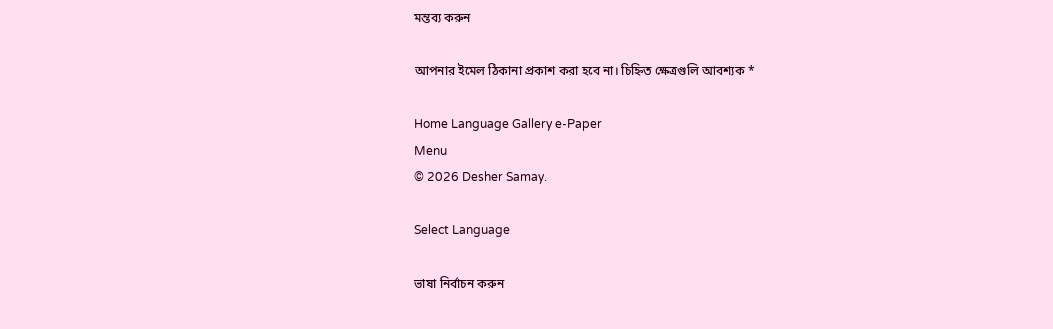মন্তব্য করুন

আপনার ইমেল ঠিকানা প্রকাশ করা হবে না। চিহ্নিত ক্ষেত্রগুলি আবশ্যক *

Home Language Gallery e-Paper
Menu
© 2026 Desher Samay.

Select Language

ভাষা নির্বাচন করুন